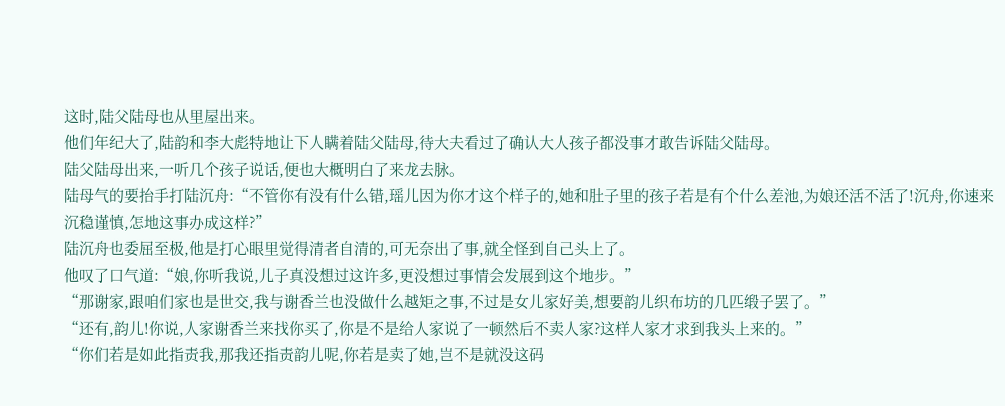这时,陆父陆母也从里屋出来。
他们年纪大了,陆韵和李大彪特地让下人瞒着陆父陆母,待大夫看过了确认大人孩子都没事才敢告诉陆父陆母。
陆父陆母出来,一听几个孩子说话,便也大概明白了来龙去脉。
陆母气的要抬手打陆沉舟:“不管你有没有什么错,瑶儿因为你才这个样子的,她和肚子里的孩子若是有个什么差池,为娘还活不活了!沉舟,你速来沉稳谨慎,怎地这事办成这样?”
陆沉舟也委屈至极,他是打心眼里觉得清者自清的,可无奈出了事,就全怪到自己头上了。
他叹了口气道:“娘,你听我说,儿子真没想过这许多,更没想过事情会发展到这个地步。”
“那谢家,跟咱们家也是世交,我与谢香兰也没做什么越矩之事,不过是女儿家好美,想要韵儿织布坊的几匹缎子罢了。”
“还有,韵儿!你说,人家谢香兰来找你买了,你是不是给人家说了一顿然后不卖人家?这样人家才求到我头上来的。”
“你们若是如此指责我,那我还指责韵儿呢,你若是卖了她,岂不是就没这码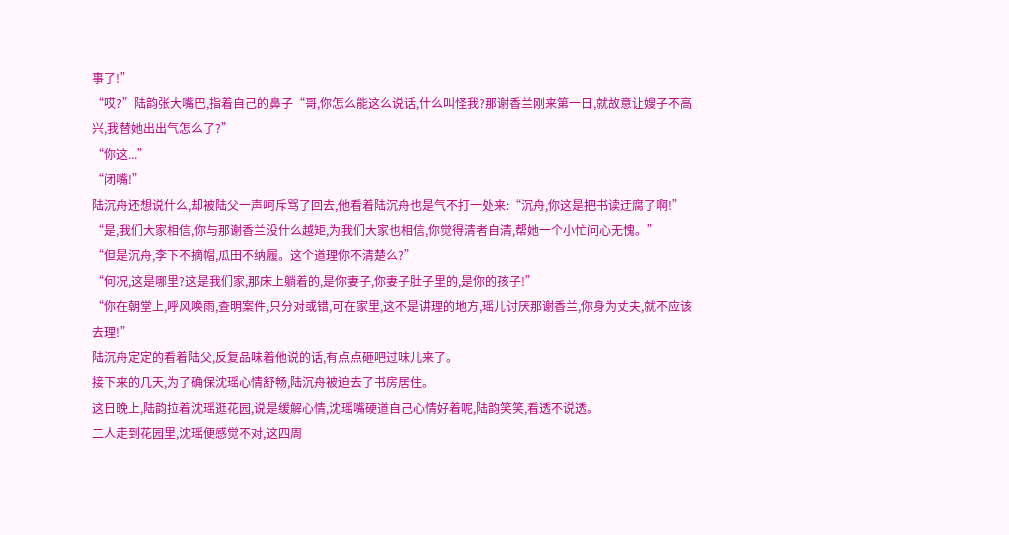事了!”
“哎?”陆韵张大嘴巴,指着自己的鼻子“哥,你怎么能这么说话,什么叫怪我?那谢香兰刚来第一日,就故意让嫂子不高兴,我替她出出气怎么了?”
“你这...”
“闭嘴!”
陆沉舟还想说什么,却被陆父一声呵斥骂了回去,他看着陆沉舟也是气不打一处来:“沉舟,你这是把书读迂腐了啊!”
“是,我们大家相信,你与那谢香兰没什么越矩,为我们大家也相信,你觉得清者自清,帮她一个小忙问心无愧。”
“但是沉舟,李下不摘帽,瓜田不纳履。这个道理你不清楚么?”
“何况,这是哪里?这是我们家,那床上躺着的,是你妻子,你妻子肚子里的,是你的孩子!”
“你在朝堂上,呼风唤雨,查明案件,只分对或错,可在家里,这不是讲理的地方,瑶儿讨厌那谢香兰,你身为丈夫,就不应该去理!”
陆沉舟定定的看着陆父,反复品味着他说的话,有点点砸吧过味儿来了。
接下来的几天,为了确保沈瑶心情舒畅,陆沉舟被迫去了书房居住。
这日晚上,陆韵拉着沈瑶逛花园,说是缓解心情,沈瑶嘴硬道自己心情好着呢,陆韵笑笑,看透不说透。
二人走到花园里,沈瑶便感觉不对,这四周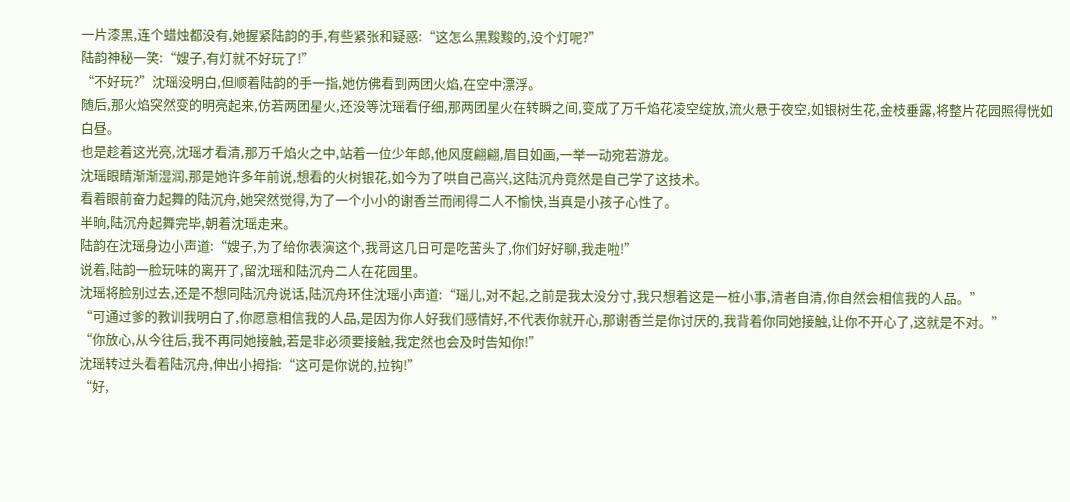一片漆黑,连个蜡烛都没有,她握紧陆韵的手,有些紧张和疑惑:“这怎么黑黢黢的,没个灯呢?”
陆韵神秘一笑:“嫂子,有灯就不好玩了!”
“不好玩?”沈瑶没明白,但顺着陆韵的手一指,她仿佛看到两团火焰,在空中漂浮。
随后,那火焰突然变的明亮起来,仿若两团星火,还没等沈瑶看仔细,那两团星火在转瞬之间,变成了万千焰花凌空绽放,流火悬于夜空,如银树生花,金枝垂露,将整片花园照得恍如白昼。
也是趁着这光亮,沈瑶才看清,那万千焰火之中,站着一位少年郎,他风度翩翩,眉目如画,一举一动宛若游龙。
沈瑶眼睛渐渐湿润,那是她许多年前说,想看的火树银花,如今为了哄自己高兴,这陆沉舟竟然是自己学了这技术。
看着眼前奋力起舞的陆沉舟,她突然觉得,为了一个小小的谢香兰而闹得二人不愉快,当真是小孩子心性了。
半晌,陆沉舟起舞完毕,朝着沈瑶走来。
陆韵在沈瑶身边小声道:“嫂子,为了给你表演这个,我哥这几日可是吃苦头了,你们好好聊,我走啦!”
说着,陆韵一脸玩味的离开了,留沈瑶和陆沉舟二人在花园里。
沈瑶将脸别过去,还是不想同陆沉舟说话,陆沉舟环住沈瑶小声道:“瑶儿,对不起,之前是我太没分寸,我只想着这是一桩小事,清者自清,你自然会相信我的人品。”
“可通过爹的教训我明白了,你愿意相信我的人品,是因为你人好我们感情好,不代表你就开心,那谢香兰是你讨厌的,我背着你同她接触,让你不开心了,这就是不对。”
“你放心,从今往后,我不再同她接触,若是非必须要接触,我定然也会及时告知你!”
沈瑶转过头看着陆沉舟,伸出小拇指:“这可是你说的,拉钩!”
“好,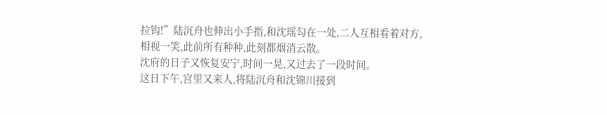拉钩!”陆沉舟也伸出小手指,和沈瑶勾在一处,二人互相看着对方,相视一笑,此前所有种种,此刻都烟消云散。
沈府的日子又恢复安宁,时间一晃,又过去了一段时间。
这日下午,宫里又来人,将陆沉舟和沈锦川接到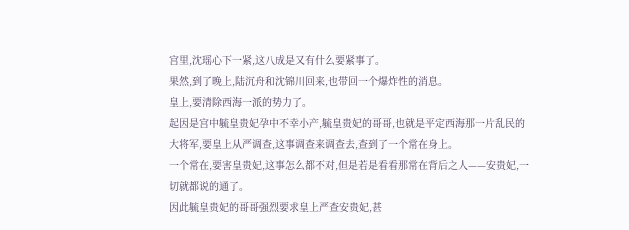宫里,沈瑶心下一紧,这八成是又有什么要紧事了。
果然,到了晚上,陆沉舟和沈锦川回来,也带回一个爆炸性的消息。
皇上,要清除西海一派的势力了。
起因是宫中毓皇贵妃孕中不幸小产,毓皇贵妃的哥哥,也就是平定西海那一片乱民的大将军,要皇上从严调查,这事调查来调查去,查到了一个常在身上。
一个常在,要害皇贵妃,这事怎么都不对,但是若是看看那常在背后之人——安贵妃,一切就都说的通了。
因此毓皇贵妃的哥哥强烈要求皇上严查安贵妃,甚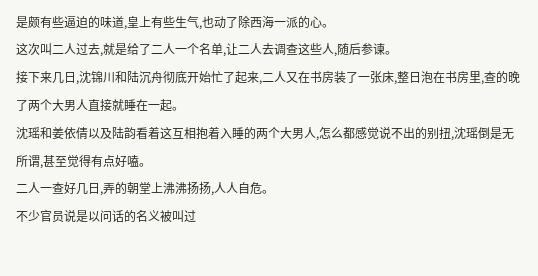是颇有些逼迫的味道,皇上有些生气,也动了除西海一派的心。
这次叫二人过去,就是给了二人一个名单,让二人去调查这些人,随后参谏。
接下来几日,沈锦川和陆沉舟彻底开始忙了起来,二人又在书房装了一张床,整日泡在书房里,查的晚了两个大男人直接就睡在一起。
沈瑶和姜依倩以及陆韵看着这互相抱着入睡的两个大男人,怎么都感觉说不出的别扭,沈瑶倒是无所谓,甚至觉得有点好嗑。
二人一查好几日,弄的朝堂上沸沸扬扬,人人自危。
不少官员说是以问话的名义被叫过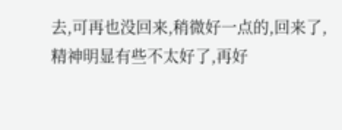去,可再也没回来,稍微好一点的,回来了,精神明显有些不太好了,再好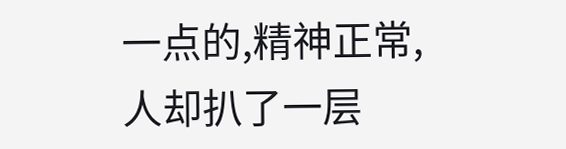一点的,精神正常,人却扒了一层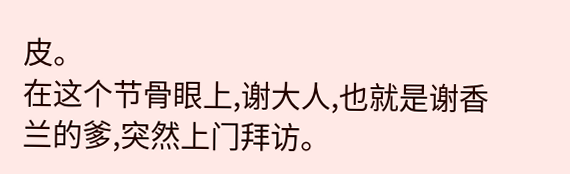皮。
在这个节骨眼上,谢大人,也就是谢香兰的爹,突然上门拜访。